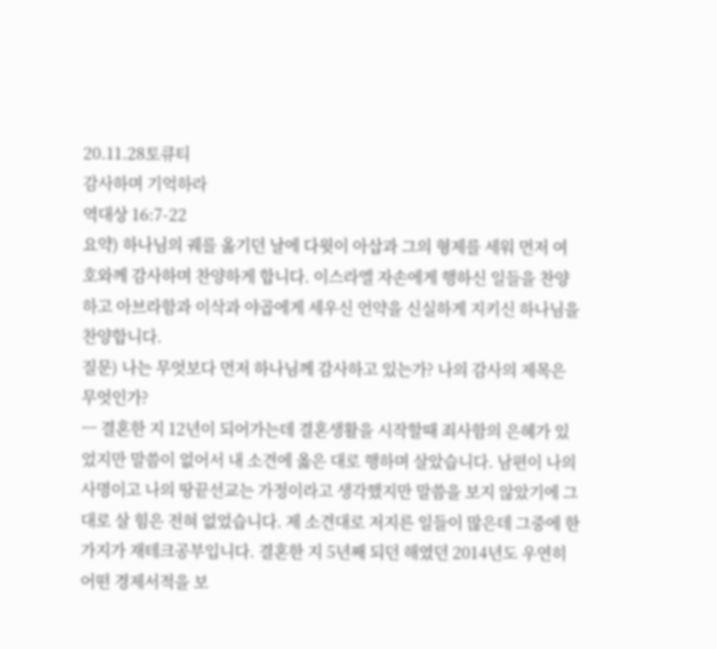20.11.28토큐티
감사하며 기억하라
역대상 16:7-22
요약) 하나님의 궤를 옮기던 날에 다윗이 아삽과 그의 형제를 세워 먼저 여호와께 감사하며 찬양하게 합니다. 이스라엘 자손에게 행하신 일들을 찬양하고 아브라함과 이삭과 야곱에게 세우신 언약을 신실하게 지키신 하나님을 찬양합니다.
질문) 나는 무엇보다 먼저 하나님께 감사하고 있는가? 나의 감사의 제목은 무엇인가?
ㅡ 결혼한 지 12년이 되어가는데 결혼생활을 시작할때 죄사함의 은혜가 있었지만 말씀이 없어서 내 소견에 옳은 대로 행하며 살았습니다. 남편이 나의 사명이고 나의 땅끝선교는 가정이라고 생각했지만 말씀을 보지 않았기에 그대로 살 힘은 전혀 없었습니다. 제 소견대로 저지른 일들이 많은데 그중에 한가지가 재테크공부입니다. 결혼한 지 5년째 되던 해였던 2014년도 우연히 어떤 경제서적을 보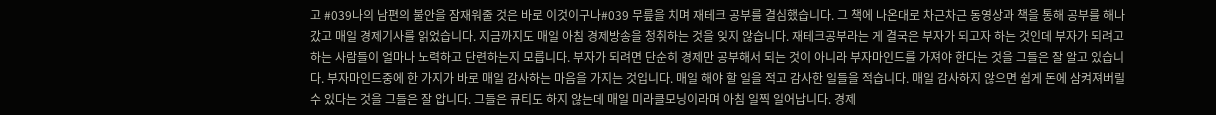고 #039나의 남편의 불안을 잠재워줄 것은 바로 이것이구나#039 무릎을 치며 재테크 공부를 결심했습니다. 그 책에 나온대로 차근차근 동영상과 책을 통해 공부를 해나갔고 매일 경제기사를 읽었습니다. 지금까지도 매일 아침 경제방송을 청취하는 것을 잊지 않습니다. 재테크공부라는 게 결국은 부자가 되고자 하는 것인데 부자가 되려고 하는 사람들이 얼마나 노력하고 단련하는지 모릅니다. 부자가 되려면 단순히 경제만 공부해서 되는 것이 아니라 부자마인드를 가져야 한다는 것을 그들은 잘 알고 있습니다. 부자마인드중에 한 가지가 바로 매일 감사하는 마음을 가지는 것입니다. 매일 해야 할 일을 적고 감사한 일들을 적습니다. 매일 감사하지 않으면 쉽게 돈에 삼켜져버릴 수 있다는 것을 그들은 잘 압니다. 그들은 큐티도 하지 않는데 매일 미라클모닝이라며 아침 일찍 일어납니다. 경제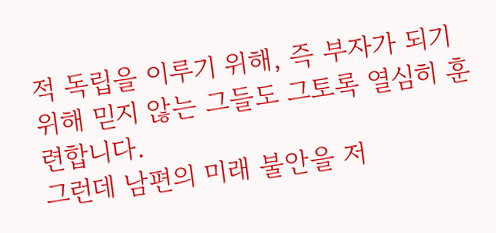적 독립을 이루기 위해, 즉 부자가 되기위해 믿지 않는 그들도 그토록 열심히 훈련합니다.
그런데 남편의 미래 불안을 저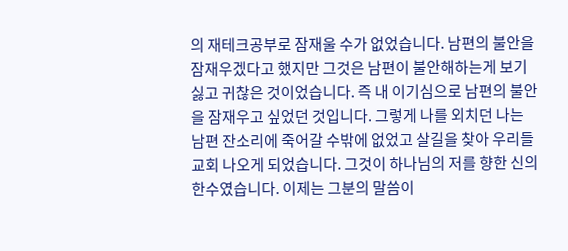의 재테크공부로 잠재울 수가 없었습니다. 남편의 불안을 잠재우겠다고 했지만 그것은 남편이 불안해하는게 보기싫고 귀찮은 것이었습니다. 즉 내 이기심으로 남편의 불안을 잠재우고 싶었던 것입니다. 그렇게 나를 외치던 나는 남편 잔소리에 죽어갈 수밖에 없었고 살길을 찾아 우리들교회 나오게 되었습니다. 그것이 하나님의 저를 향한 신의한수였습니다. 이제는 그분의 말씀이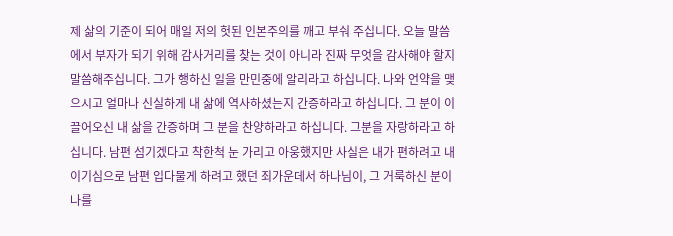제 삶의 기준이 되어 매일 저의 헛된 인본주의를 깨고 부숴 주십니다. 오늘 말씀에서 부자가 되기 위해 감사거리를 찾는 것이 아니라 진짜 무엇을 감사해야 할지 말씀해주십니다. 그가 행하신 일을 만민중에 알리라고 하십니다. 나와 언약을 맺으시고 얼마나 신실하게 내 삶에 역사하셨는지 간증하라고 하십니다. 그 분이 이끌어오신 내 삶을 간증하며 그 분을 찬양하라고 하십니다. 그분을 자랑하라고 하십니다. 남편 섬기겠다고 착한척 눈 가리고 아웅했지만 사실은 내가 편하려고 내 이기심으로 남편 입다물게 하려고 했던 죄가운데서 하나님이, 그 거룩하신 분이 나를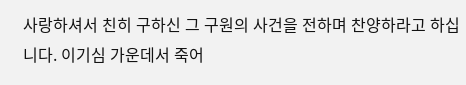사랑하셔서 친히 구하신 그 구원의 사건을 전하며 찬양하라고 하십니다. 이기심 가운데서 죽어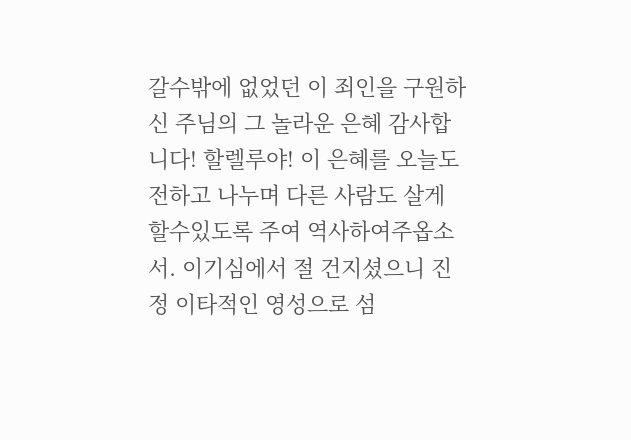갈수밖에 없었던 이 죄인을 구원하신 주님의 그 놀라운 은혜 감사합니다! 할렐루야! 이 은혜를 오늘도 전하고 나누며 다른 사람도 살게 할수있도록 주여 역사하여주옵소서. 이기심에서 절 건지셨으니 진정 이타적인 영성으로 섬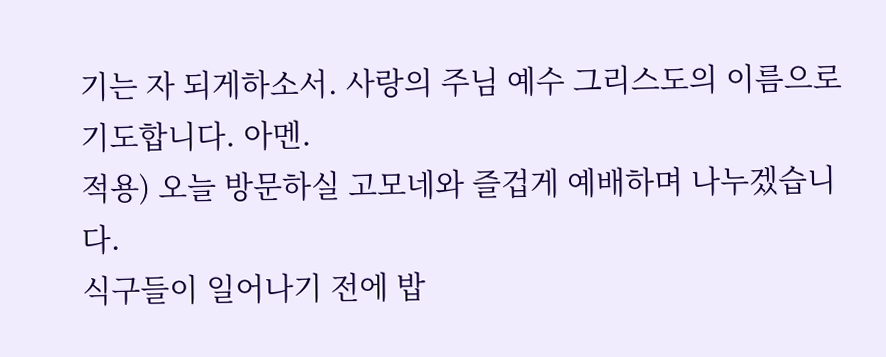기는 자 되게하소서. 사랑의 주님 예수 그리스도의 이름으로 기도합니다. 아멘.
적용) 오늘 방문하실 고모네와 즐겁게 예배하며 나누겠습니다.
식구들이 일어나기 전에 밥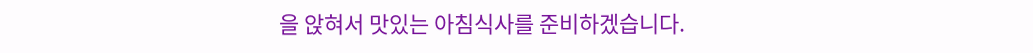을 앉혀서 맛있는 아침식사를 준비하겠습니다.